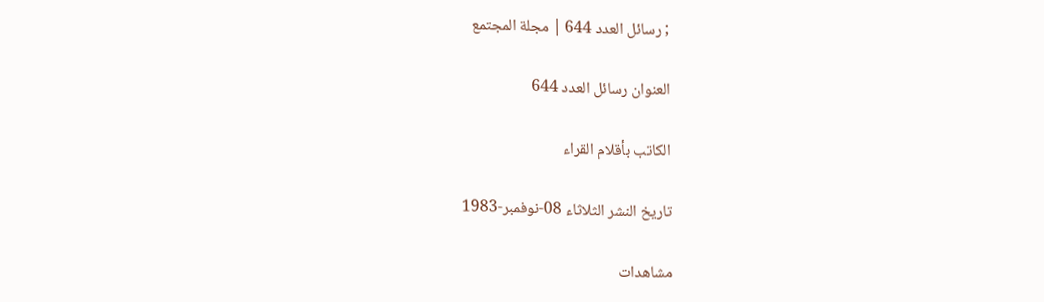; رسائل العدد 644 | مجلة المجتمع

العنوان رسائل العدد 644

الكاتب بأقلام القراء

تاريخ النشر الثلاثاء 08-نوفمبر-1983

مشاهدات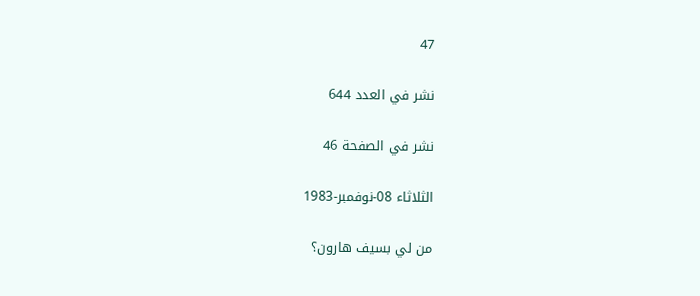47

نشر في العدد 644

نشر في الصفحة 46

الثلاثاء 08-نوفمبر-1983

من لي بسيف هارون؟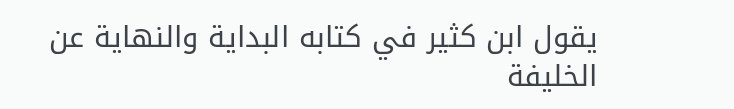يقول ابن كثير في كتابه البداية والنهاية عن الخليفة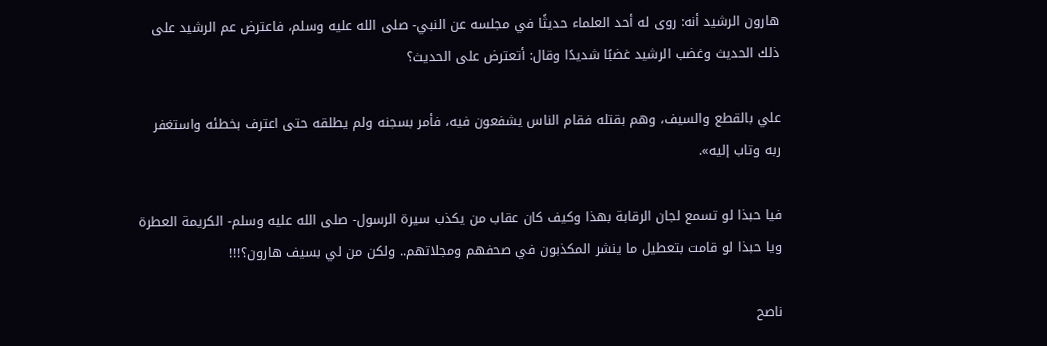هارون الرشيد أنه: روى له أحد العلماء حديثًا في مجلسه عن النبي- صلى الله عليه وسلم، فاعترض عم الرشيد على ذلك الحديث وغضب الرشيد غضبًا شديدًا وقال: أتعترض على الحديث؟

علي بالقطع والسيف، وهم بقتله فقام الناس يشفعون فيه، فأمر بسجنه ولم يطلقه حتى اعترف بخطئه واستغفر ربه وتاب إليه».

فيا حبذا لو تسمع لجان الرقابة بهذا وكيف كان عقاب من يكذب سيرة الرسول- صلى الله عليه وسلم- الكريمة العطرة ويا حبذا لو قامت بتعطيل ما ينشر المكذبون في صحفهم ومجلاتهم.. ولكن من لي بسيف هارون؟!!!

ناصح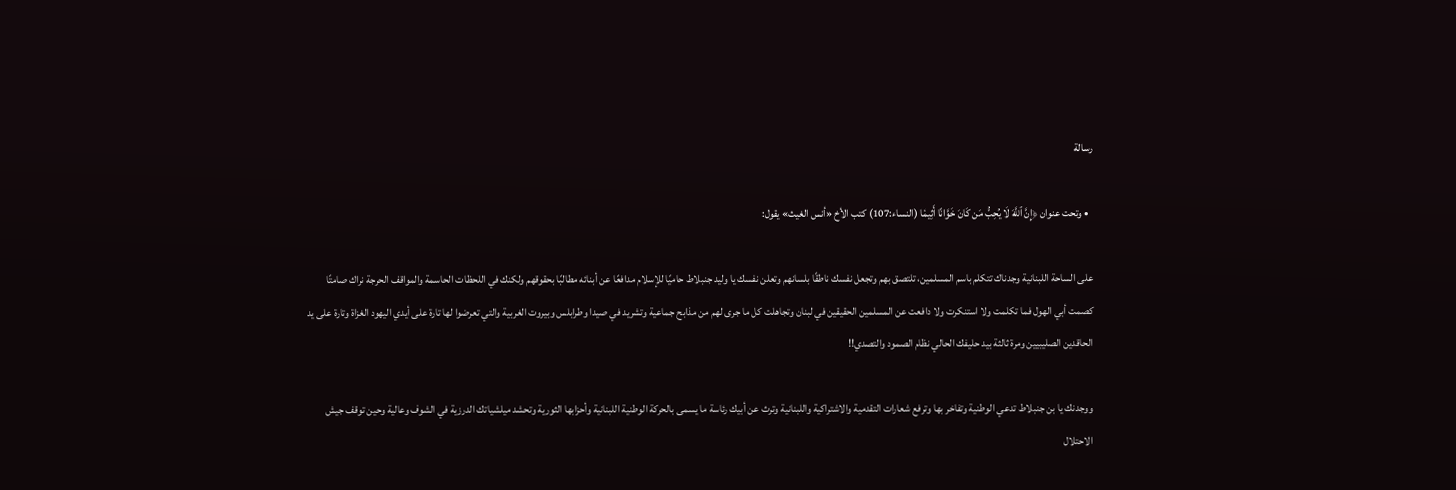رسالة

  • وتحت عنوان ﴿إِنَّ ٱللَّهَ لَا يُحِبُّ مَن كَانَ خَوَّانًا أَثِيمٗا (النساء:107) كتب الأخ «أنس الغيث» يقول:

على الساحة اللبنانية وجدناك تتكلم باسم المسلمين، تلتصق بهم وتجعل نفسك ناطقًا بلسانهم وتعلن نفسك يا وليد جنبلاط حاميًا للإسلام مدافعًا عن أبنائه مطالبًا بحقوقهم ولكنك في اللحظات الحاسمة والمواقف الحرجة نراك صامتًا كصمت أبي الهول فما تكلمت ولا استنكرت ولا دافعت عن المسلمين الحقيقين في لبنان وتجاهلت كل ما جرى لهم من مذابح جماعية وتشريد في صيدا وطرابلس وبيروت الغربية والتي تعرضوا لها تارة على أيدي اليهود الغزاة وتارة على يد الحاقدين الصليبيين ومرة ثالثة بيد حليفك الحالي نظام الصمود والتصدي!!

ووجدنك يا بن جنبلاط تدعي الوطنية وتفاخر بها وترفع شعارات التقدمية والاشتراكية واللبنانية وترث عن أبيك رئاسة ما يسمى بالحركة الوطنية اللبنانية وأحزابها الثورية وتحشد ميلشياتك الدرزية في الشوف وعالية وحين توقف جيش الاحتلال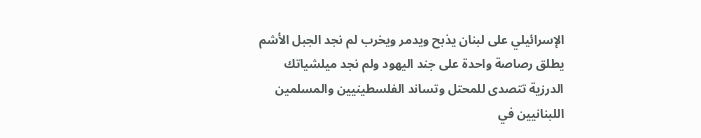الإسرائيلي على لبنان يذبح ويدمر ويخرب لم نجد الجبل الأشم يطلق رصاصة واحدة على جند اليهود ولم نجد ميلشياتك الدرزية تتصدى للمحتل وتساند الفلسطينيين والمسلمين اللبنانيين في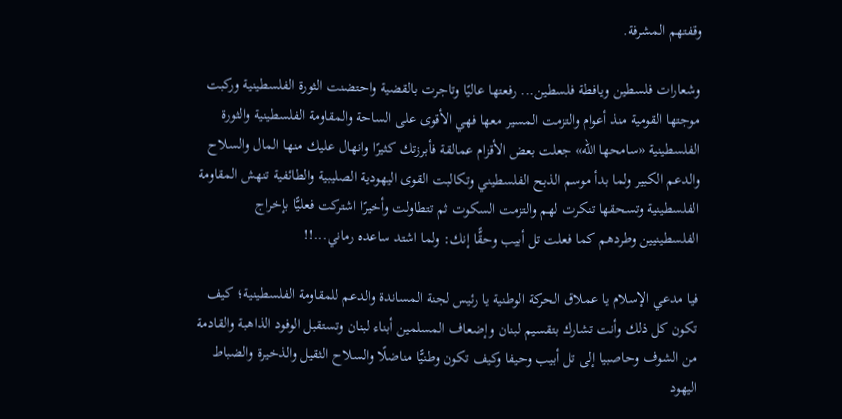وقفتهم المشرفة.

وشعارات فلسطين ويافطة فلسطين... رفعتها عاليًا وتاجرت بالقضية واحتضنت الثورة الفلسطينية وركبت موجتها القومية منذ أعوام والتزمت المسير معها فهي الأقوى على الساحة والمقاومة الفلسطينية والثورة الفلسطينية «سامحها الله» جعلت بعض الأقزام عمالقة فأبرزتك كثيرًا وانهال عليك منها المال والسلاح والدعم الكبير ولما بدأ موسم الذبح الفلسطيني وتكالبت القوى اليهودية الصليبية والطائفية تنهش المقاومة الفلسطينية وتسحقها تنكرت لهم والتزمت السكوت ثم تتطاولت وأخيرًا اشتركت فعليًّا بإخراج الفلسطينيين وطردهم كما فعلت تل أبيب وحقًّا إنك: ولما اشتد ساعده رماني...!!

فيا مدعي الإسلام يا عملاق الحركة الوطنية يا رئيس لجنة المساندة والدعم للمقاومة الفلسطينية؛ كيف تكون كل ذلك وأنت تشارك بتقسيم لبنان وإضعاف المسلمين أبناء لبنان وتستقبل الوفود الذاهبة والقادمة من الشوف وحاصبيا إلى تل أبيب وحيفا وكيف تكون وطنيًّا مناضلًا والسلاح الثقيل والذخيرة والضباط اليهود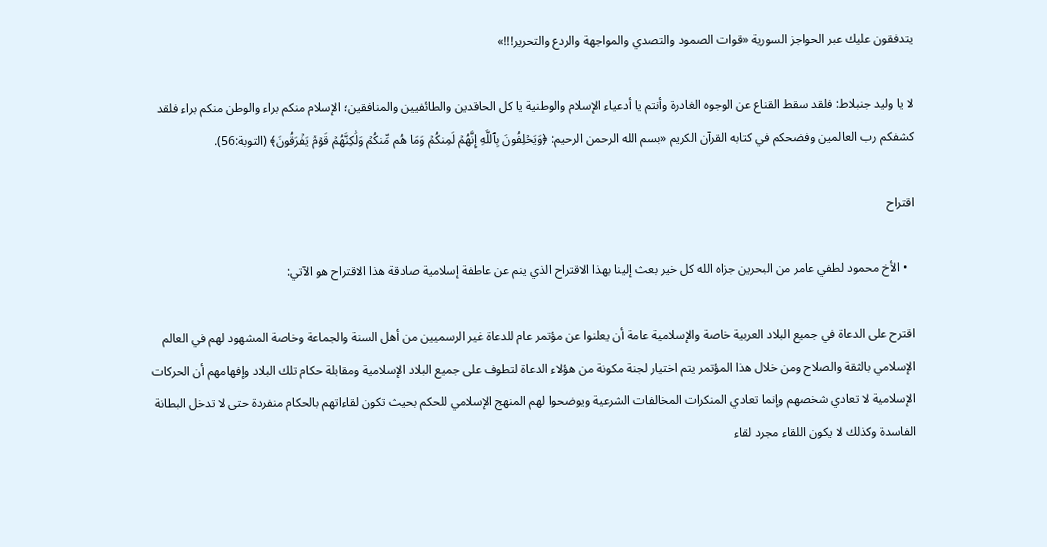يتدفقون عليك عبر الحواجز السورية «قوات الصمود والتصدي والمواجهة والردع والتحرير!!!»

لا يا وليد جنبلاط: فلقد سقط القناع عن الوجوه الغادرة وأنتم يا أدعياء الإسلام والوطنية يا كل الحاقدين والطائفيين والمنافقين؛ الإسلام منكم براء والوطن منكم براء فلقد كشفكم رب العالمين وفضحكم في كتابه القرآن الكريم «بسم الله الرحمن الرحيم: ﴿وَيَحۡلِفُونَ بِٱللَّهِ إِنَّهُمۡ لَمِنكُمۡ وَمَا هُم مِّنكُمۡ وَلَٰكِنَّهُمۡ قَوۡمٞ يَفۡرَقُونَ﴾ (التوبة:56).

اقتراح

  • الأخ محمود لطفي عامر من البحرين جزاه الله كل خير بعث إلينا بهذا الاقتراح الذي ينم عن عاطفة إسلامية صادقة هذا الاقتراح هو الآتي:

اقترح على الدعاة في جميع البلاد العربية خاصة والإسلامية عامة أن يعلنوا عن مؤتمر عام للدعاة غير الرسميين من أهل السنة والجماعة وخاصة المشهود لهم في العالم الإسلامي بالثقة والصلاح ومن خلال هذا المؤتمر يتم اختيار لجنة مكونة من هؤلاء الدعاة لتطوف على جميع البلاد الإسلامية ومقابلة حكام تلك البلاد وإفهامهم أن الحركات الإسلامية لا تعادي شخصهم وإنما تعادي المنكرات المخالفات الشرعية ويوضحوا لهم المنهج الإسلامي للحكم بحيث تكون لقاءاتهم بالحكام منفردة حتى لا تدخل البطانة الفاسدة وكذلك لا يكون اللقاء مجرد لقاء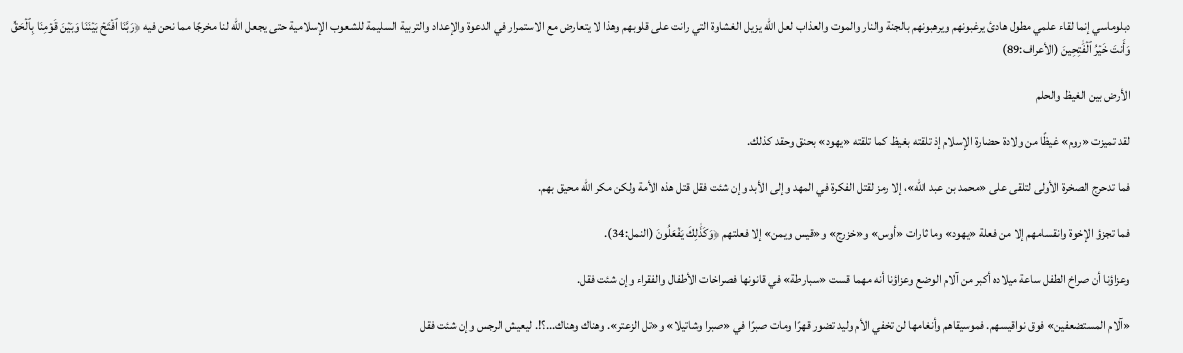دبلوماسي إنما لقاء علمي مطول هادئ يرغبونهم ويرهبونهم بالجنة والنار والموت والعذاب لعل الله يزيل الغشاوة التي رانت على قلوبهم وهذا لا يتعارض مع الاستمرار في الدعوة والإعداد والتربية السليمة للشعوب الإسلامية حتى يجعل الله لنا مخرجًا مما نحن فيه ﴿رَبَّنَا ٱفۡتَحۡ بَيۡنَنَا وَبَيۡنَ قَوۡمِنَا بِٱلۡحَقِّ وَأَنتَ خَيۡرُ ٱلۡفَٰتِحِينَ (الأعراف:89)

الأرض بين الغيظ والحلم

لقد تميزت «روم» غيظًا من ولادة حضارة الإسلام إذ تلقته بغيظ كما تلقته «يهود» بحنق وحقد كذلك.

فما تدحرج الصخرة الأولى لتلقى على «محمد بن عبد الله»، إلا رمز لقتل الفكرة في المهد وإلى الأبد وإن شئت فقل قتل هذه الأمة ولكن مكر الله محيق بهم.

فما تجزؤ الإخوة وانقسامهم إلا من فعلة «يهود» وما ثارات «أوس» و«خزرج» و«قيس ويمن» إلا فعلتهم ﴿وَكَذَٰلِكَ يَفۡعَلُونَ (النمل:34).

وعزاؤنا أن صراخ الطفل ساعة ميلاده أكبر من آلام الوضع وعزاؤنا أنه مهما قست «سبارطة» في قانونها فصراخات الأطفال والفقراء وإن شئت فقل.

«آلام المستضعفين» فوق نواقيسهم. فموسيقاهم وأنغامها لن تخفي الأم وليد تضور قهرًا ومات صبرًا في «صبرا وشاتيلا» و«تل الزعتر». وهناك وهناك...؟!. ليعيش الرجس وإن شئت فقل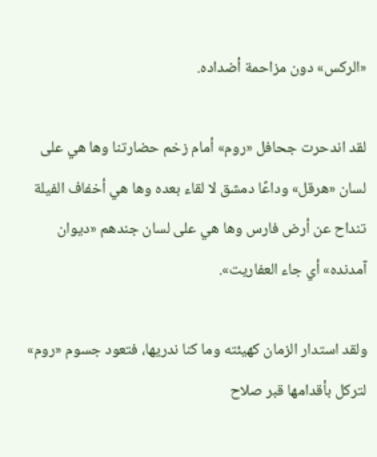«الركس» دون مزاحمة أضداده.

لقد اندحرت جحافل «روم» أمام زخم حضارتنا وها هي على لسان «هرقل» وداعًا دمشق لا لقاء بعده وها هي أخفاف الفيلة تنداح عن أرض فارس وها هي على لسان جندهم «ديوان آمدنده» أي جاء العفاريت».

ولقد استدار الزمان كهيئته وما كنا ندريها، فتعود جسوم «روم» لتركل بأقدامها قبر صلاح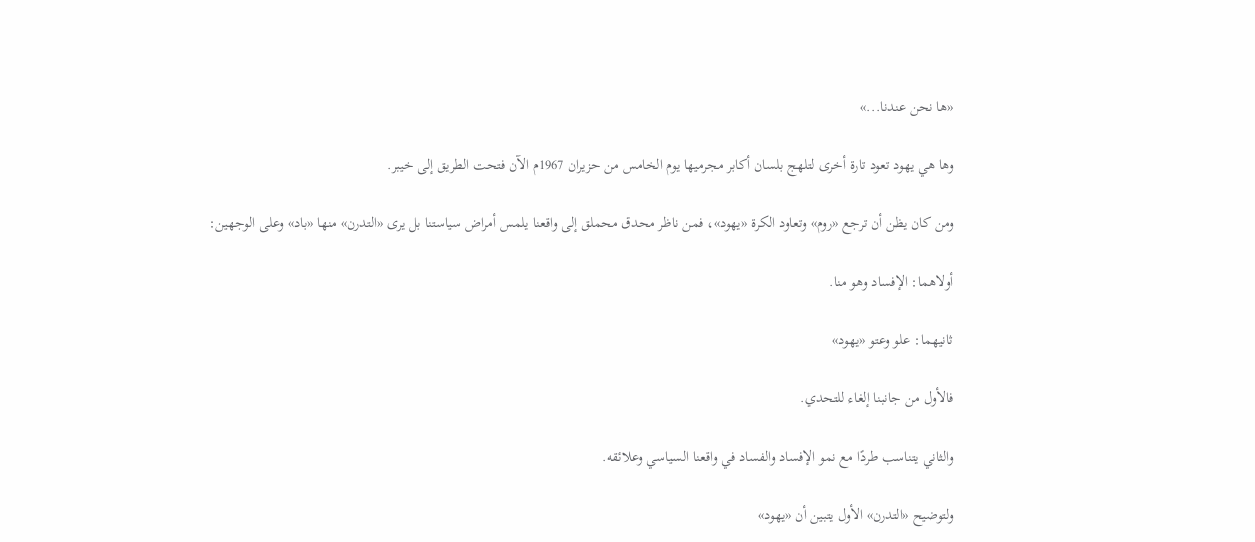«ها نحن عندنا...»

وها هي يهود تعود تارة أخرى لتلهج بلسان أكابر مجرميها يوم الخامس من حزيران 1967م الآن فتحت الطريق إلى خيبر.

ومن كان يظن أن ترجع «روم» وتعاود الكرة «يهود»، فمن ناظر محدق محملق إلى واقعنا يلمس أمراض سياستنا بل يرى «التدرن» منها «باد» وعلى الوجهين:

أولاهما: الإفساد وهو منا.

ثانيهما: علو وعتو «يهود»

فالأول من جانبنا إلغاء للتحدي.

والثاني يتناسب طردًا مع نمو الإفساد والفساد في واقعنا السياسي وعلائقه.

ولتوضيح «التدرن» الأول يتبين أن «يهود»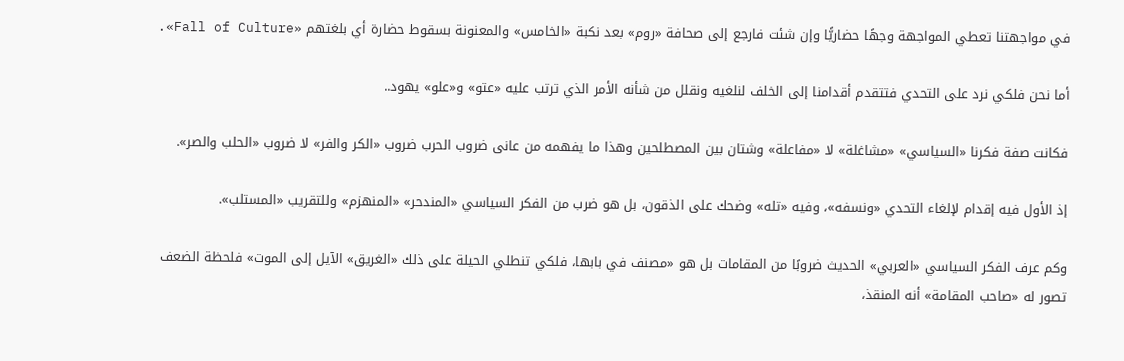في مواجهتنا تعطي المواجهة وجهًا حضاريًّا وإن شئت فارجع إلى صحافة «روم» بعد نكبة «الخامس» والمعنونة بسقوط حضارة أي بلغتهم «Fall of Culture».

أما نحن فلكي نرد على التحدي فتتقدم أقدامنا إلى الخلف لنلغيه ونقلل من شأنه الأمر الذي ترتب عليه «عتو» و«علو» يهود..

فكانت صفة فكرنا «السياسي» «مشاغلة» لا «مفاعلة» وشتان بين المصطلحين وهذا ما يفهمه من عانى ضروب الحرب ضروب «الكر والفر» لا ضروب «الحلب والصر».

إذ الأول فيه إقدام لإلغاء التحدي «ونسفه»، وفيه «تله» وضحك على الذقون، بل هو ضرب من الفكر السياسي «المندحر» «المنهزم» وللتقريب «المستلب».

وكم عرف الفكر السياسي «العربي» الحديث ضروبًا من المقامات بل هو «مصنف في بابها، فلكي تنطلي الحيلة على ذلك «الغريق» الآيل إلى الموت» فلحظة الضعف تصور له «صاحب المقامة» أنه المنقذ،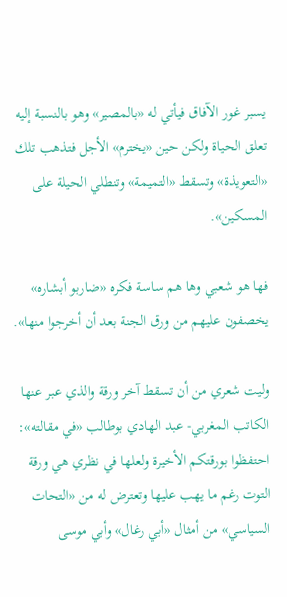يسبر غور الآفاق فيأتي له «بالمصير» وهو بالنسبة إليه تعلق الحياة ولكن حين «يخترم» الأجل فتذهب تلك «التعويذة» وتسقط «التميمة» وتنطلي الحيلة على المسكين».

فها هو شعبي وها هم ساسة فكره «ضاربو أبشاره» يخصفون عليهم من ورق الجنة بعد أن أخرجوا منها».

وليت شعري من أن تسقط آخر ورقة والذي عبر عنها الكاتب المغربي- عبد الهادي بوطالب «في مقالته»: احتفظوا بورقتكم الأخيرة ولعلها في نظري هي ورقة التوت رغم ما يهب عليها وتعترض له من «التحات السياسي» من أمثال «أبي رغال» وأبي موسى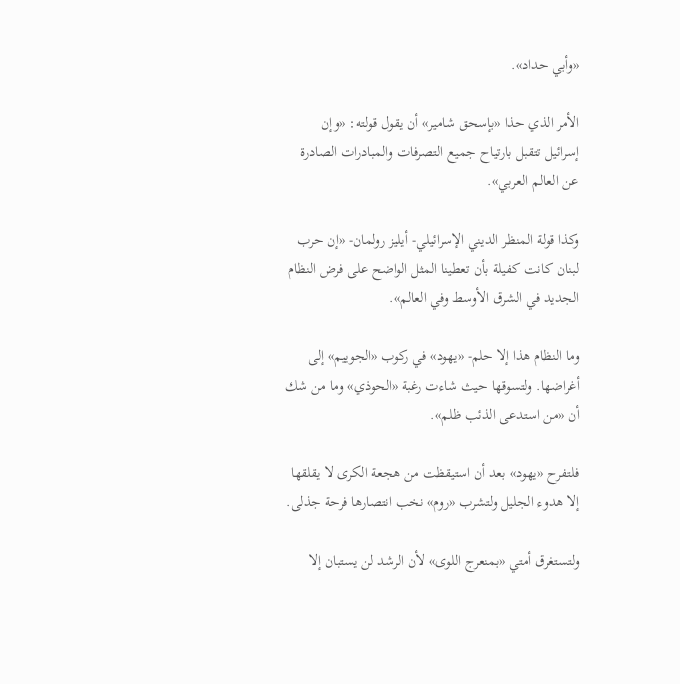«وأبي حداد».

الأمر الذي حذا «بإسحق شامير» أن يقول قولته: «وإن إسرائيل تتقبل بارتياح جميع التصرفات والمبادرات الصادرة عن العالم العربي».

وكذا قولة المنظر الديني الإسرائيلي- أيليز رولمان- «إن حرب لبنان كانت كفيلة بأن تعطينا المثل الواضح على فرض النظام الجديد في الشرق الأوسط وفي العالم».

وما النظام هذا إلا حلم- «يهود» في ركوب «الجوييم» إلى أغراضها. ولتسوقها حيث شاءت رغبة «الحوذي» وما من شك أن «من استدعى الذئب ظلم».

فلتفرح «يهود» بعد أن استيقظت من هجعة الكرى لا يقلقها إلا هدوء الجليل ولتشرب «روم» نخب انتصارها فرحة جذلى.

ولتستغرق أمتي «بمنعرج اللوى» لأن الرشد لن يستبان إلا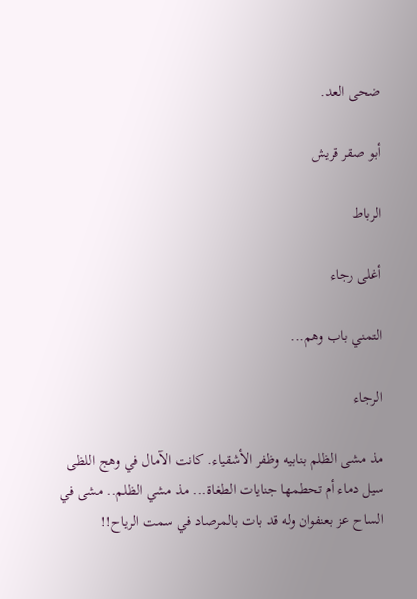ضحى العد.

أبو صقر قريش

الرباط

أغلى رجاء

التمني باب وهم...

الرجاء

مذ مشى الظلم بنابيه وظفر الأشقياء. كانت الآمال في وهج اللظى سيل دماء أم تحطمها جنايات الطغاة... مذ مشي الظلم.. مشى في الساح عز بعنفوان وله قد بات بالمرصاد في سمت الرياح!!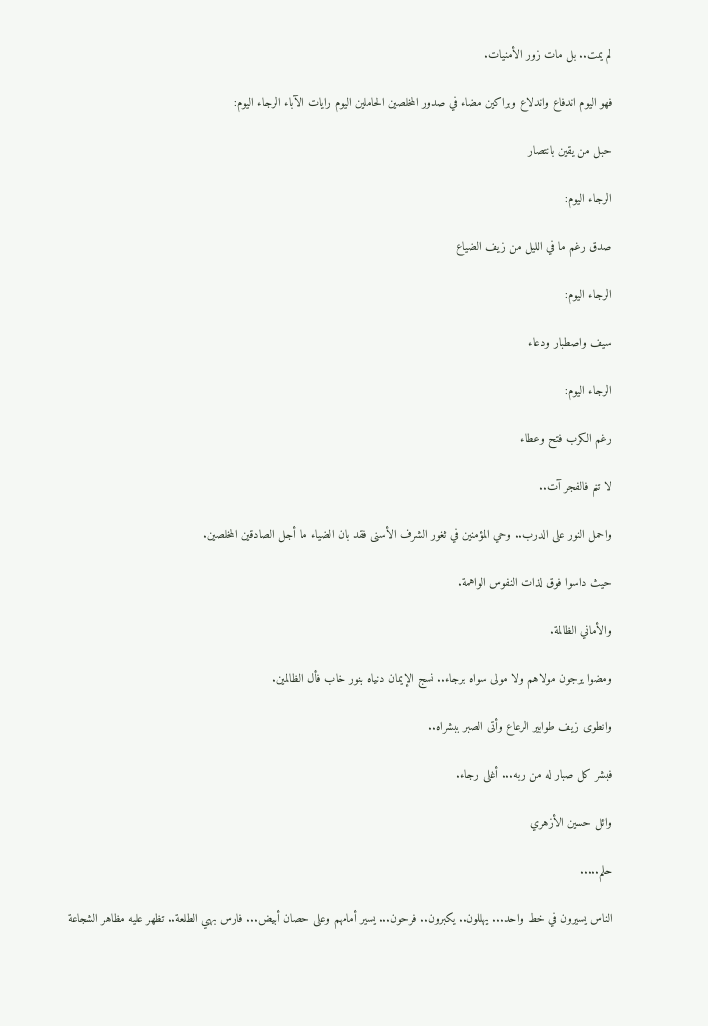لم يمت.. بل مات زور الأمنيات.

فهو اليوم اندفاع واندلاع وبراكين مضاء في صدور المخلصين الحاملين اليوم رايات الآباء الرجاء اليوم:

حبل من يقين بانتصار

الرجاء اليوم:

صدق رغم ما في الليل من زيف الضياع

الرجاء اليوم:

سيف واصطبار ودعاء

الرجاء اليوم:

رغم الكرب فتح وعطاء

لا تنم فالفجر آت..

واحمل النور على الدرب.. وحي المؤمنين في ثغور الشرف الأسنى فقد بان الضياء ما أجل الصادقين المخلصين.

حيث داسوا فوق لذات النفوس الواهمة.

والأماني الظالمة.

ومضوا يرجون مولاهم ولا مولى سواه برجاء.. نسج الإيمان دنياه بنور خاب فأل الظالمين.

وانطوى زيف طوابير الرعاع وأتى الصبر ببشراه..

فبشر كل صبار له من ربه... أغلى رجاء.

وائل حسين الأزهري

حلم.....

الناس يسيرون في خط واحد... يهللون.. يكبرون.. فرحون... يسير أمامهم وعلى حصان أبيض... فارس بهي الطلعة.. تظهر عليه مظاهر الشجاعة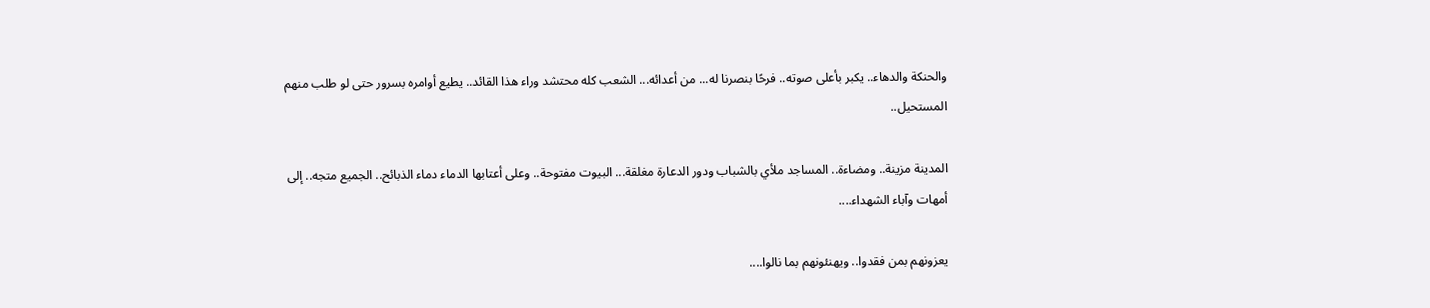والحنكة والدهاء.. يكبر بأعلى صوته.. فرحًا بنصرنا له... من أعدائه... الشعب كله محتشد وراء هذا القائد.. يطيع أوامره بسرور حتى لو طلب منهم المستحيل..

المدينة مزينة.. ومضاءة.. المساجد ملأي بالشباب ودور الدعارة مغلقة... البيوت مفتوحة.. وعلى أعتابها الدماء دماء الذبائح.. الجميع متجه.. إلى أمهات وآباء الشهداء....

يعزونهم بمن فقدوا.. ويهنئونهم بما نالوا....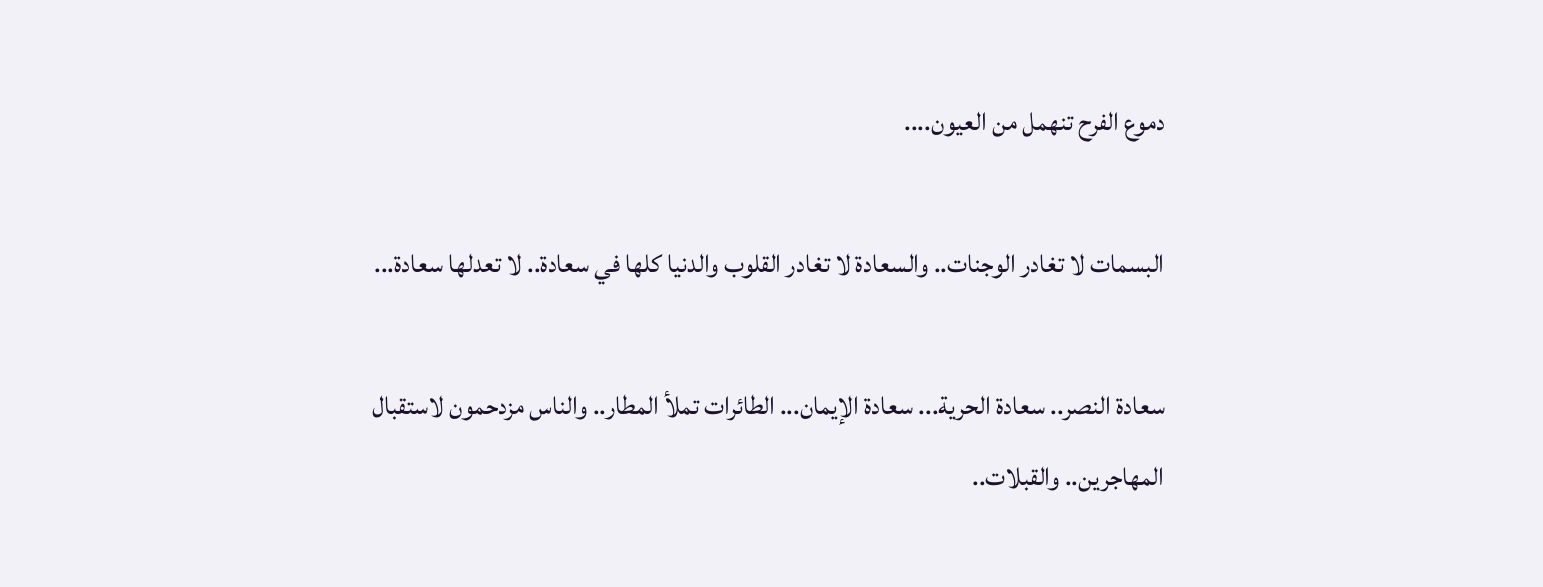دموع الفرح تنهمل من العيون....

البسمات لا تغادر الوجنات.. والسعادة لا تغادر القلوب والدنيا كلها في سعادة.. لا تعدلها سعادة...

سعادة النصر.. سعادة الحرية... سعادة الإيمان... الطائرات تملأ المطار.. والناس مزدحمون لاستقبال المهاجرين.. والقبلات..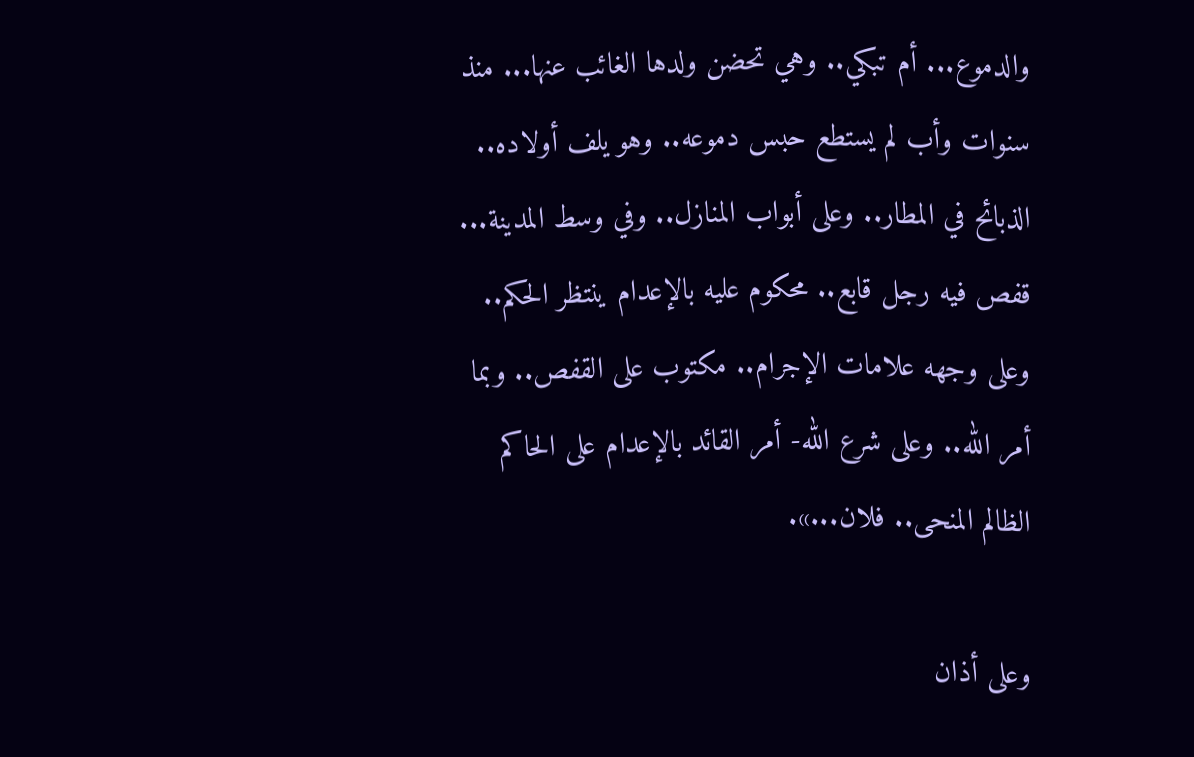والدموع... أم تبكي.. وهي تحضن ولدها الغائب عنها... منذ سنوات وأب لم يستطع حبس دموعه.. وهو يلف أولاده.. الذبائح في المطار.. وعلى أبواب المنازل.. وفي وسط المدينة... قفص فيه رجل قابع.. محكوم عليه بالإعدام ينتظر الحكم.. وعلى وجهه علامات الإجرام.. مكتوب على القفص.. وبما أمر الله.. وعلى شرع الله- أمر القائد بالإعدام على الحاكم الظالم المنحى.. فلان...».

وعلى أذان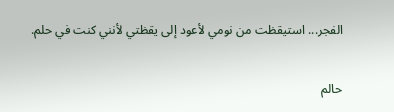الفجر... استيقظت من نومي لأعود إلى يقظتي لأنني كنت في حلم.

حالم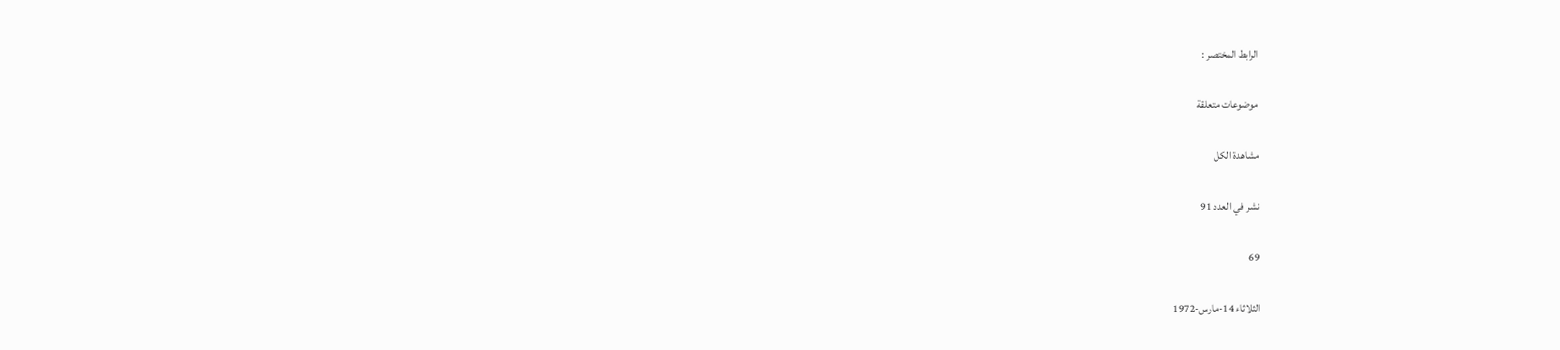الرابط المختصر :

موضوعات متعلقة

مشاهدة الكل

نشر في العدد 91

69

الثلاثاء 14-مارس-1972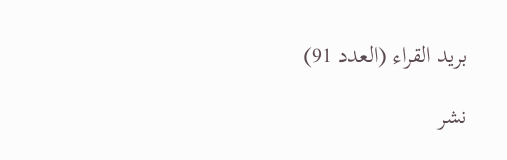بريد القراء (العدد 91)

نشر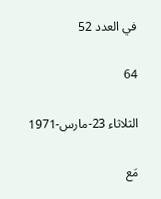في العدد 52

64

الثلاثاء 23-مارس-1971

مَع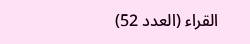القراء (العدد 52)